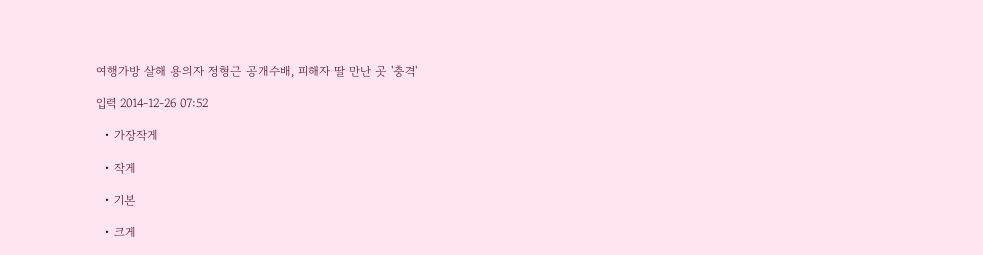여행가방 살해 용의자 정형근 공개수배, 피해자 딸 만난 곳 '충격'

입력 2014-12-26 07:52

  • 가장작게

  • 작게

  • 기본

  • 크게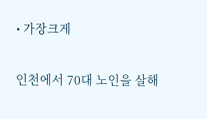• 가장크게

인천에서 70대 노인을 살해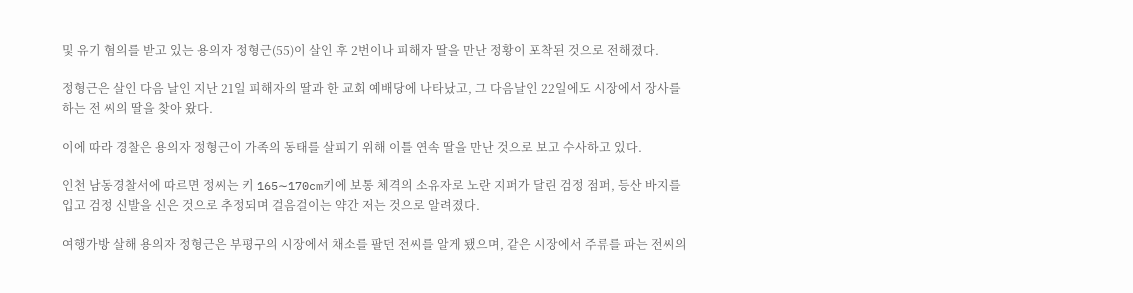및 유기 혐의를 받고 있는 용의자 정형근(55)이 살인 후 2번이나 피해자 딸을 만난 정황이 포착된 것으로 전해졌다.

정형근은 살인 다음 날인 지난 21일 피해자의 딸과 한 교회 예배당에 나타났고, 그 다음날인 22일에도 시장에서 장사를 하는 전 씨의 딸을 찾아 왔다.

이에 따라 경찰은 용의자 정형근이 가족의 동태를 살피기 위해 이틀 연속 딸을 만난 것으로 보고 수사하고 있다.

인천 남동경찰서에 따르면 정씨는 키 165∼170cm키에 보통 체격의 소유자로 노란 지퍼가 달린 검정 점퍼, 등산 바지를 입고 검정 신발을 신은 것으로 추정되며 걸음걸이는 약간 저는 것으로 알려졌다.

여행가방 살해 용의자 정형근은 부평구의 시장에서 채소를 팔던 전씨를 알게 됐으며, 같은 시장에서 주류를 파는 전씨의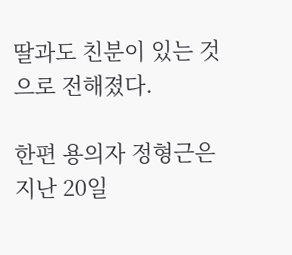딸과도 친분이 있는 것으로 전해졌다.

한편 용의자 정형근은 지난 20일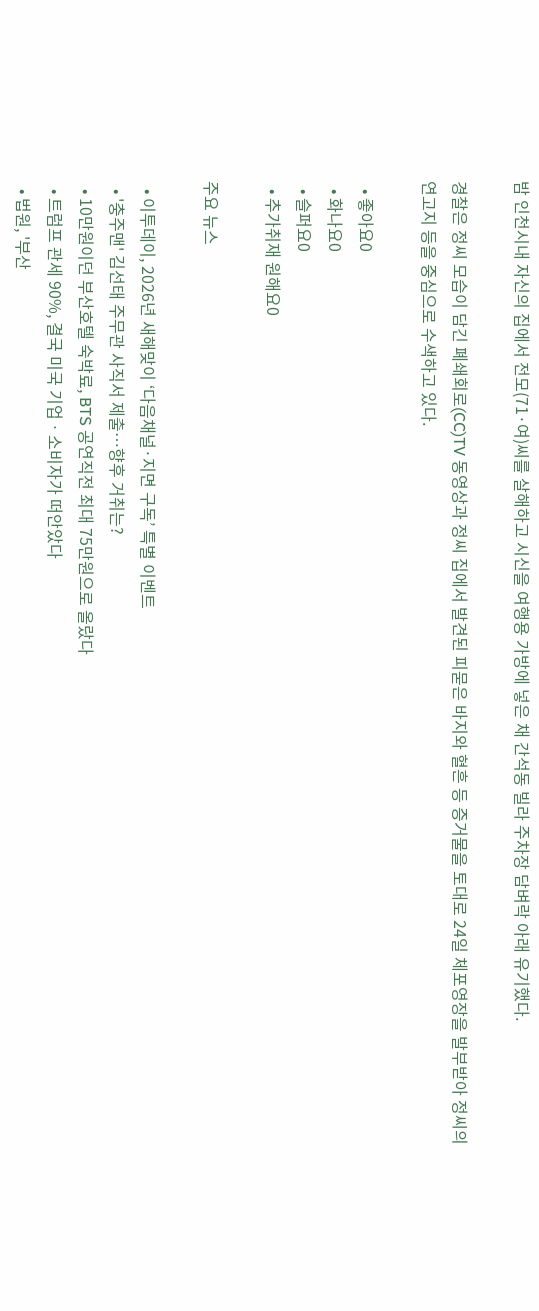밤 인천시내 자신의 집에서 전모(71·여)씨를 살해하고 시신을 여행용 가방에 넣은 채 간석동 빌라 주차장 담벼락 아래 유기했다.

경찰은 정씨 모습이 담긴 폐쇄회로(CC)TV 동영상과 정씨 집에서 발견된 피묻은 바지와 혈흔 등 증거물을 토대로 24일 체포영장을 발부받아 정씨의 연고지 등을 중심으로 수색하고 있다.

  • 좋아요0
  • 화나요0
  • 슬퍼요0
  • 추가취재 원해요0

주요 뉴스

  • 이투데이, 2026년 새해맞이 ‘다음채널·지면 구독’ 특별 이벤트
  • '충주맨' 김선태 주무관 사직서 제출…향후 거취는?
  • 10만원이던 부산호텔 숙박료, BTS 공연직전 최대 75만원으로 올랐다
  • 트럼프 관세 90%, 결국 미국 기업ㆍ소비자가 떠안았다
  • 법원, '부산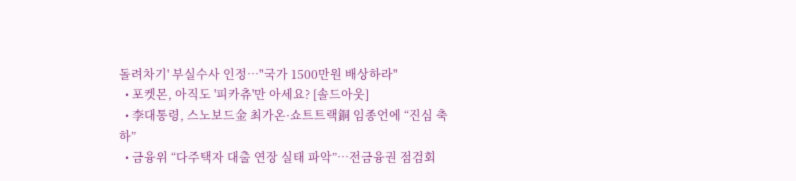돌려차기' 부실수사 인정…"국가 1500만원 배상하라"
  • 포켓몬, 아직도 '피카츄'만 아세요? [솔드아웃]
  • 李대통령, 스노보드金 최가온·쇼트트랙銅 임종언에 “진심 축하”
  • 금융위 “다주택자 대출 연장 실태 파악”⋯전금융권 점검회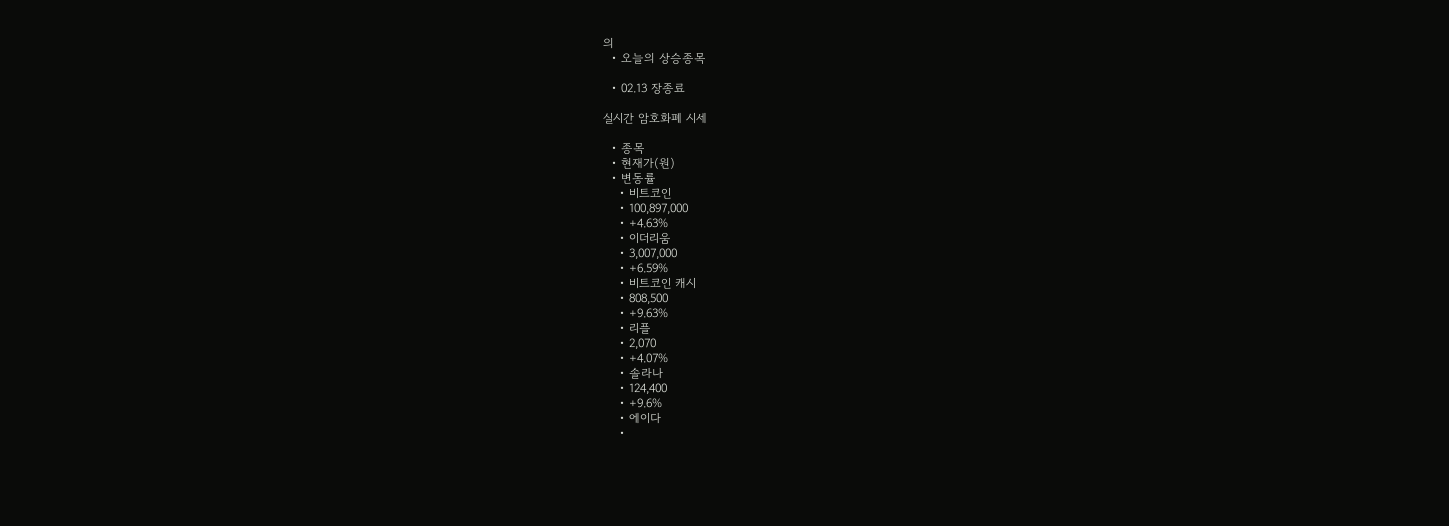의
  • 오늘의 상승종목

  • 02.13 장종료

실시간 암호화폐 시세

  • 종목
  • 현재가(원)
  • 변동률
    • 비트코인
    • 100,897,000
    • +4.63%
    • 이더리움
    • 3,007,000
    • +6.59%
    • 비트코인 캐시
    • 808,500
    • +9.63%
    • 리플
    • 2,070
    • +4.07%
    • 솔라나
    • 124,400
    • +9.6%
    • 에이다
    •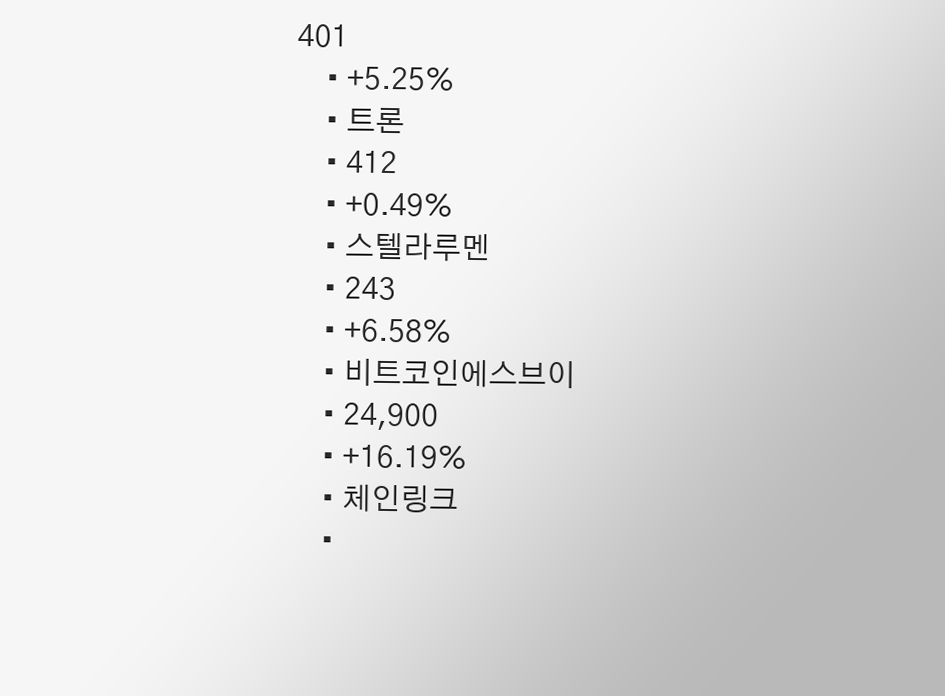401
    • +5.25%
    • 트론
    • 412
    • +0.49%
    • 스텔라루멘
    • 243
    • +6.58%
    • 비트코인에스브이
    • 24,900
    • +16.19%
    • 체인링크
    •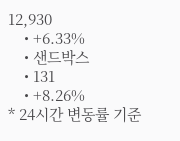12,930
    • +6.33%
    • 샌드박스
    • 131
    • +8.26%
* 24시간 변동률 기준